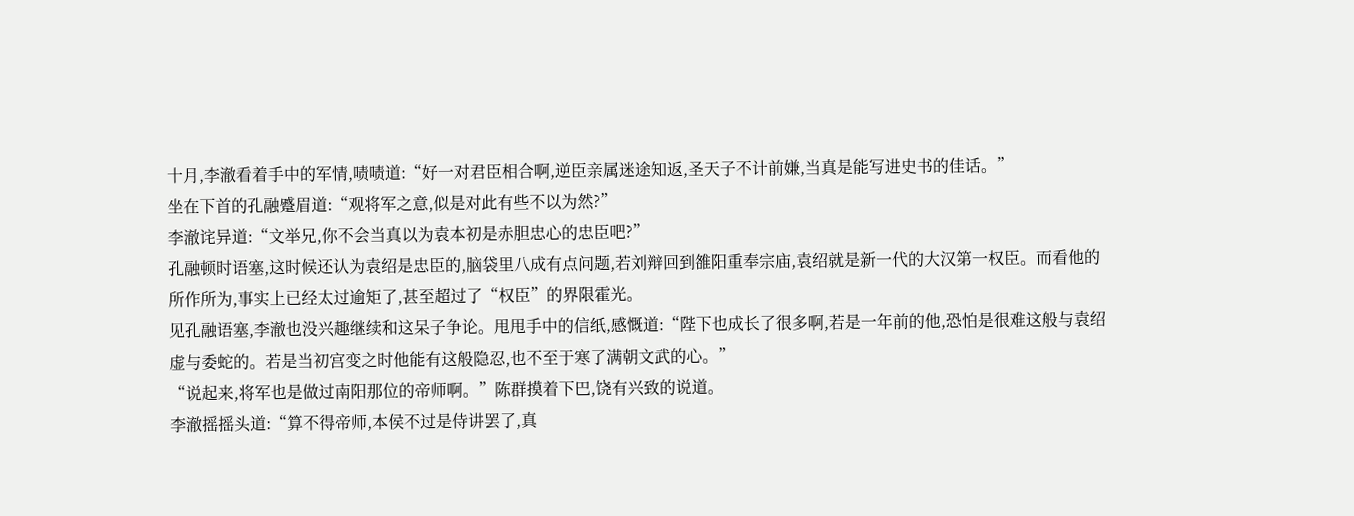十月,李澈看着手中的军情,啧啧道:“好一对君臣相合啊,逆臣亲属迷途知返,圣天子不计前嫌,当真是能写进史书的佳话。”
坐在下首的孔融蹙眉道:“观将军之意,似是对此有些不以为然?”
李澈诧异道:“文举兄,你不会当真以为袁本初是赤胆忠心的忠臣吧?”
孔融顿时语塞,这时候还认为袁绍是忠臣的,脑袋里八成有点问题,若刘辩回到雒阳重奉宗庙,袁绍就是新一代的大汉第一权臣。而看他的所作所为,事实上已经太过逾矩了,甚至超过了“权臣”的界限霍光。
见孔融语塞,李澈也没兴趣继续和这呆子争论。甩甩手中的信纸,感慨道:“陛下也成长了很多啊,若是一年前的他,恐怕是很难这般与袁绍虚与委蛇的。若是当初宫变之时他能有这般隐忍,也不至于寒了满朝文武的心。”
“说起来,将军也是做过南阳那位的帝师啊。”陈群摸着下巴,饶有兴致的说道。
李澈摇摇头道:“算不得帝师,本侯不过是侍讲罢了,真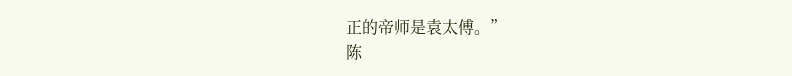正的帝师是袁太傅。”
陈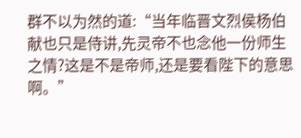群不以为然的道:“当年临晋文烈侯杨伯献也只是侍讲,先灵帝不也念他一份师生之情?这是不是帝师,还是要看陛下的意思啊。”